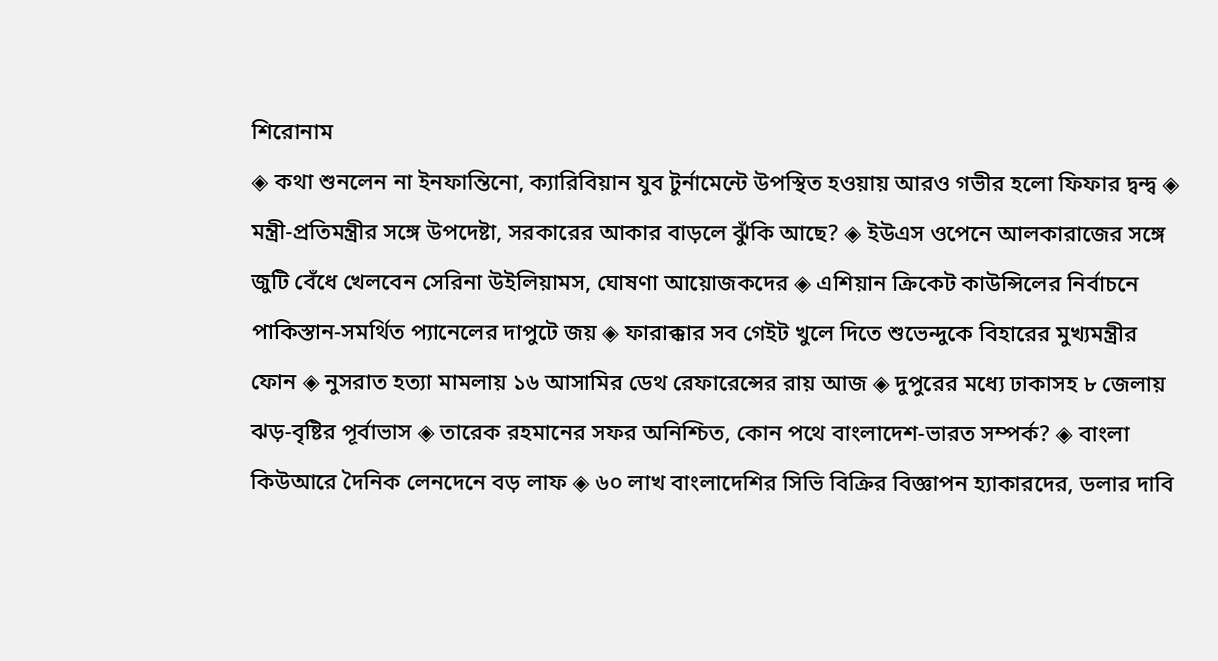শিরোনাম
◈ কথা শুন‌লেন না ইনফান্তিনো, ক্যারিবিয়ান যুব টুর্নামেন্টে উপ‌স্থিত হওয়ায় আরও গভীর হলো ফিফার দ্বন্দ্ব ◈ মন্ত্রী-প্রতিমন্ত্রীর সঙ্গে উপদেষ্টা, সরকারের আকার বাড়লে ঝুঁকি আছে? ◈ ইউএস ও‌পে‌নে আলকারাজের সঙ্গে জুটি বেঁধে খেলবেন সেরিনা উইলিয়ামস, ঘোষণা আয়োজকদের ◈ এশিয়ান ক্রিকেট কাউন্সি‌লের নির্বাচনে পাকিস্তান-সমর্থিত প্যানেলের দাপুটে জয় ◈ ফারাক্কার সব গেইট খুলে দিতে শুভেন্দুকে বিহারের মুখ্যমন্ত্রীর ফোন ◈ নুসরাত হত্যা মামলায় ১৬ আসামির ডেথ রেফারেন্সের রায় আজ ◈ দুপুরের মধ্যে ঢাকাসহ ৮ জেলায় ঝড়-বৃষ্টির পূর্বাভাস ◈ তারেক রহমানের সফর অনিশ্চিত, কোন পথে বাংলাদেশ-ভারত সম্পর্ক? ◈ বাংলা কিউআরে দৈনিক লেনদেনে বড় লাফ ◈ ৬০ লাখ বাংলাদেশির সিভি বিক্রির বিজ্ঞাপন হ্যাকারদের, ডলার দাবি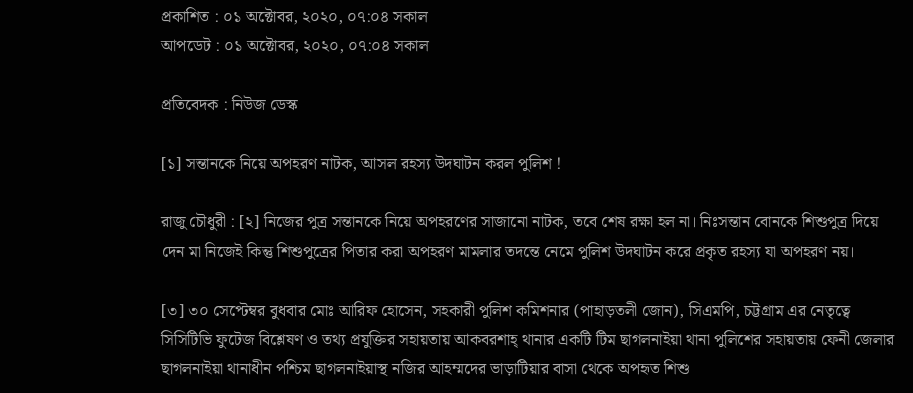প্রকাশিত : ০১ অক্টোবর, ২০২০, ০৭:০৪ সকাল
আপডেট : ০১ অক্টোবর, ২০২০, ০৭:০৪ সকাল

প্রতিবেদক : নিউজ ডেস্ক

[১] সন্তানকে নিয়ে অপহরণ নাটক, আসল রহস্য উদঘাটন করল পুলিশ !

রাজু চৌধুরী : [২] নিজের পুত্র সন্তানকে নিয়ে অপহরণের সাজানো নাটক, তবে শেষ রক্ষা হল না। নিঃসন্তান বোনকে শিশুপুত্র দিয়ে দেন মা নিজেই কিন্তু শিশুপুত্রের পিতার করা অপহরণ মামলার তদন্তে নেমে পুলিশ উদঘাটন করে প্রকৃত রহস্য যা অপহরণ নয়।

[৩] ৩০ সেপ্টেম্বর বুধবার মোঃ আরিফ হোসেন, সহকারী পুলিশ কমিশনার (পাহাড়তলী জোন), সিএমপি, চট্টগ্রাম এর নেতৃত্বে সিসিটিভি ফুটেজ বিশ্লেষণ ও তথ্য প্রযুক্তির সহায়তায় আকবরশাহ্ থানার একটি টিম ছাগলনাইয়া থানা পুলিশের সহায়তায় ফেনী জেলার ছাগলনাইয়া থানাধীন পশ্চিম ছাগলনাইয়াস্থ নজির আহম্মদের ভাড়াটিয়ার বাসা থেকে অপহৃত শিশু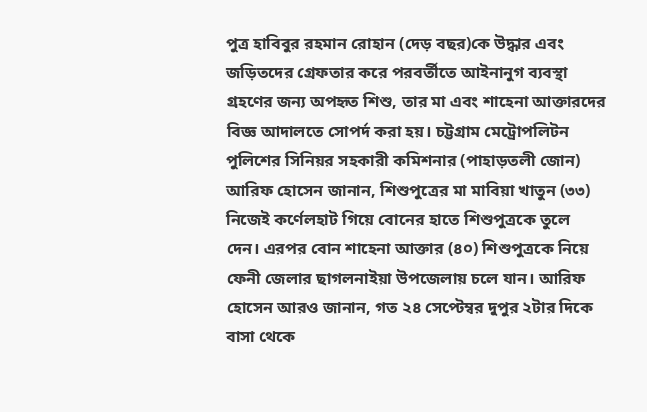পুত্র হাবিবুর রহমান রোহান (দেড় বছর)কে উদ্ধার এবং জড়িতদের গ্রেফতার করে পরবর্তীতে আইনানুগ ব্যবস্থা গ্রহণের জন্য অপহৃত শিশু, তার মা এবং শাহেনা আক্তারদের বিজ্ঞ আদালতে সোপর্দ করা হয়। চট্টগ্রাম মেট্রোপলিটন পুলিশের সিনিয়র সহকারী কমিশনার (পাহাড়তলী জোন) আরিফ হোসেন জানান, শিশুপুত্রের মা মাবিয়া খাতুন (৩৩) নিজেই কর্ণেলহাট গিয়ে বোনের হাতে শিশুপুত্রকে তুলে দেন। এরপর বোন শাহেনা আক্তার (৪০) শিশুপুত্রকে নিয়ে ফেনী জেলার ছাগলনাইয়া উপজেলায় চলে যান। আরিফ হোসেন আরও জানান, গত ২৪ সেপ্টেম্বর দুপুর ২টার দিকে বাসা থেকে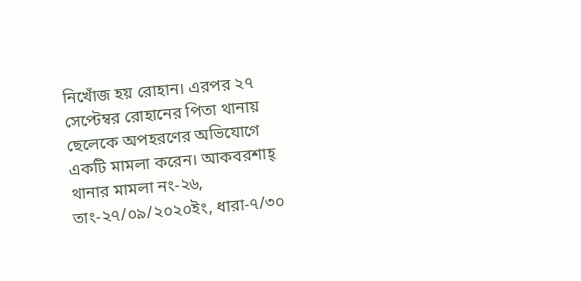নিখোঁজ হয় রোহান। এরপর ২৭ সেপ্টেম্বর রোহানের পিতা থানায় ছেলেকে অপহরণের অভিযোগে একটি মামলা করেন। আকবরশাহ্ থানার মামলা নং-২৬, তাং-২৭/০৯/২০২০ইং, ধারা-৭/৩০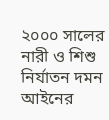২০০০ সালের নারী ও শিশু নির্যাতন দমন আইনের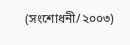(সংশোধনী/২০০৩)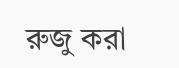রুজু করা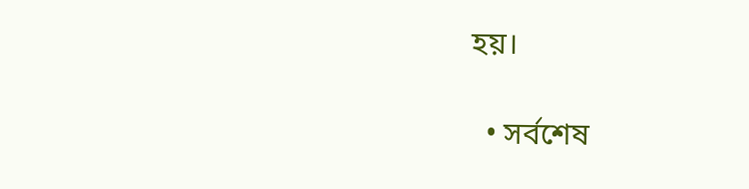হয়।

  • সর্বশেষ